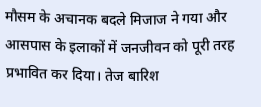मौसम के अचानक बदले मिजाज ने गया और आसपास के इलाकों में जनजीवन को पूरी तरह प्रभावित कर दिया। तेज बारिश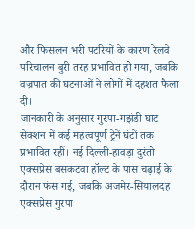और फिसलन भरी पटरियों के कारण रेलवे परिचालन बुरी तरह प्रभावित हो गया, जबकि वज्रपात की घटनाओं ने लोगों में दहशत फैला दी।
जानकारी के अनुसार गुरपा-गझंडी घाट सेक्शन में कई महत्वपूर्ण ट्रेनें घंटों तक प्रभावित रहीं। नई दिल्ली-हावड़ा दुरंतो एक्सप्रेस बसकटवा हॉल्ट के पास चढ़ाई के दौरान फंस गई, जबकि अजमेर-सियालदह एक्सप्रेस गुरपा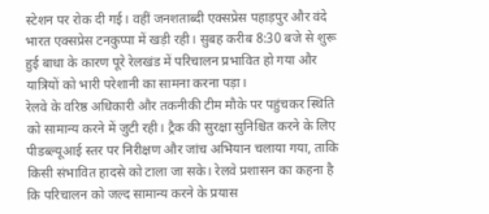स्टेशन पर रोक दी गई। वहीं जनशताब्दी एक्सप्रेस पहाड़पुर और वंदे भारत एक्सप्रेस टनकुप्पा में खड़ी रही। सुबह करीब 8:30 बजे से शुरू हुई बाधा के कारण पूरे रेलखंड में परिचालन प्रभावित हो गया और यात्रियों को भारी परेशानी का सामना करना पड़ा।
रेलवे के वरिष्ठ अधिकारी और तकनीकी टीम मौके पर पहुंचकर स्थिति को सामान्य करने में जुटी रही। ट्रैक की सुरक्षा सुनिश्चित करने के लिए पीडब्ल्यूआई स्तर पर निरीक्षण और जांच अभियान चलाया गया, ताकि किसी संभावित हादसे को टाला जा सके। रेलवे प्रशासन का कहना है कि परिचालन को जल्द सामान्य करने के प्रयास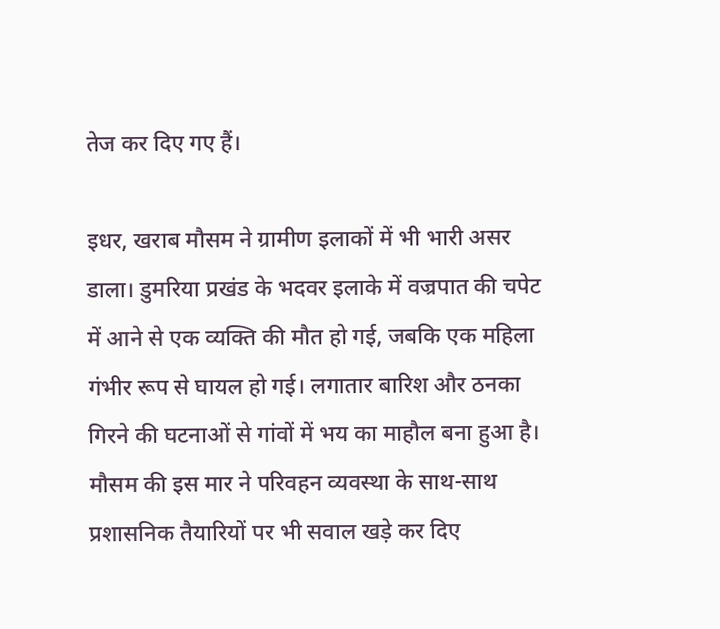तेज कर दिए गए हैं।

इधर, खराब मौसम ने ग्रामीण इलाकों में भी भारी असर डाला। डुमरिया प्रखंड के भदवर इलाके में वज्रपात की चपेट में आने से एक व्यक्ति की मौत हो गई, जबकि एक महिला गंभीर रूप से घायल हो गई। लगातार बारिश और ठनका गिरने की घटनाओं से गांवों में भय का माहौल बना हुआ है।
मौसम की इस मार ने परिवहन व्यवस्था के साथ-साथ प्रशासनिक तैयारियों पर भी सवाल खड़े कर दिए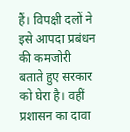हैं। विपक्षी दलों ने इसे आपदा प्रबंधन की कमजोरी बताते हुए सरकार को घेरा है। वहीं प्रशासन का दावा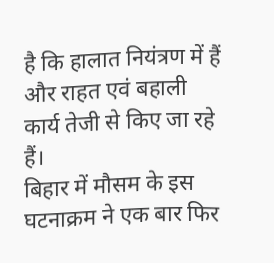है कि हालात नियंत्रण में हैं और राहत एवं बहाली कार्य तेजी से किए जा रहे हैं।
बिहार में मौसम के इस घटनाक्रम ने एक बार फिर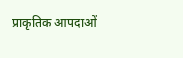प्राकृतिक आपदाओं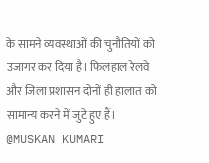के सामने व्यवस्थाओं की चुनौतियों को उजागर कर दिया है। फिलहाल रेलवे और जिला प्रशासन दोनों ही हालात को सामान्य करने में जुटे हुए हैं।
@MUSKAN KUMARI